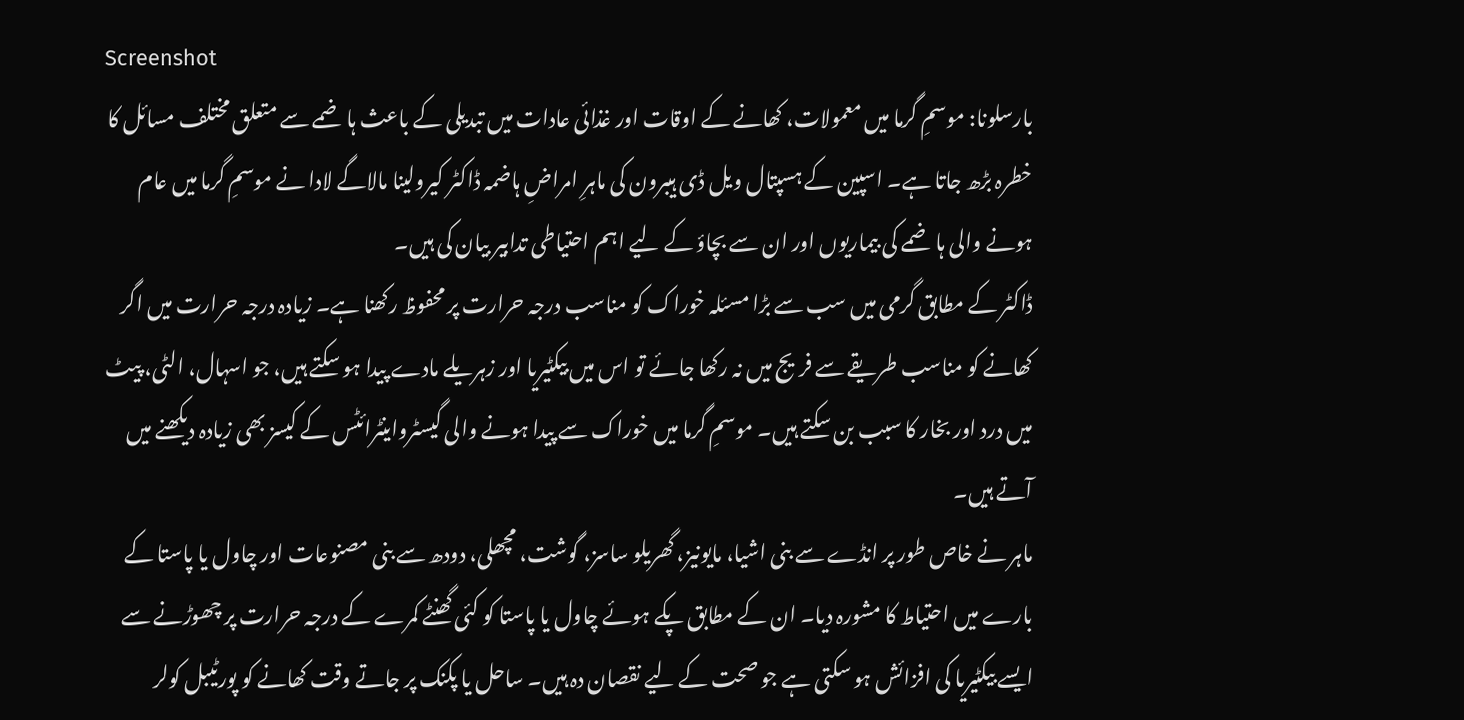Screenshot
بارسلونا: موسمِ گرما میں معمولات، کھانے کے اوقات اور غذائی عادات میں تبدیلی کے باعث ہاضمے سے متعلق مختلف مسائل کا خطرہ بڑھ جاتا ہے۔ اسپین کے ہسپتال ویل ڈی ہیبرون کی ماہرِ امراضِ ہاضمہ ڈاکٹر کیرولینا مالاگے لادا نے موسمِ گرما میں عام ہونے والی ہاضمے کی بیماریوں اور ان سے بچاؤ کے لیے اہم احتیاطی تدابیر بیان کی ہیں۔
ڈاکٹر کے مطابق گرمی میں سب سے بڑا مسئلہ خوراک کو مناسب درجہ حرارت پر محفوظ رکھنا ہے۔ زیادہ درجہ حرارت میں اگر کھانے کو مناسب طریقے سے فریج میں نہ رکھا جائے تو اس میں بیکٹیریا اور زہریلے مادے پیدا ہو سکتے ہیں، جو اسہال، الٹی، پیٹ میں درد اور بخار کا سبب بن سکتے ہیں۔ موسمِ گرما میں خوراک سے پیدا ہونے والی گیسٹرواینٹرائٹس کے کیسز بھی زیادہ دیکھنے میں آتے ہیں۔
ماہر نے خاص طور پر انڈے سے بنی اشیا، مایونیز، گھریلو ساسز، گوشت، مچھلی، دودھ سے بنی مصنوعات اور چاول یا پاستا کے بارے میں احتیاط کا مشورہ دیا۔ ان کے مطابق پکے ہوئے چاول یا پاستا کو کئی گھنٹے کمرے کے درجہ حرارت پر چھوڑنے سے ایسے بیکٹیریا کی افزائش ہو سکتی ہے جو صحت کے لیے نقصان دہ ہیں۔ ساحل یا پکنک پر جاتے وقت کھانے کو پورٹیبل کولر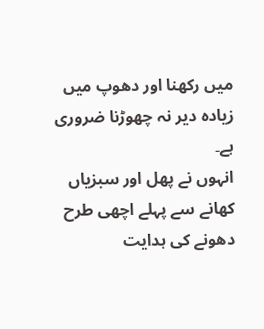میں رکھنا اور دھوپ میں زیادہ دیر نہ چھوڑنا ضروری ہے۔
انہوں نے پھل اور سبزیاں کھانے سے پہلے اچھی طرح دھونے کی ہدایت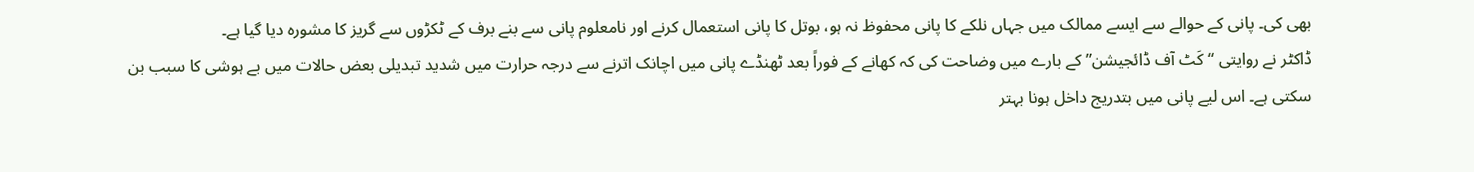بھی کی۔ پانی کے حوالے سے ایسے ممالک میں جہاں نلکے کا پانی محفوظ نہ ہو، بوتل کا پانی استعمال کرنے اور نامعلوم پانی سے بنے برف کے ٹکڑوں سے گریز کا مشورہ دیا گیا ہے۔
ڈاکٹر نے روایتی “کَٹ آف ڈائجیشن” کے بارے میں وضاحت کی کہ کھانے کے فوراً بعد ٹھنڈے پانی میں اچانک اترنے سے درجہ حرارت میں شدید تبدیلی بعض حالات میں بے ہوشی کا سبب بن سکتی ہے۔ اس لیے پانی میں بتدریج داخل ہونا بہتر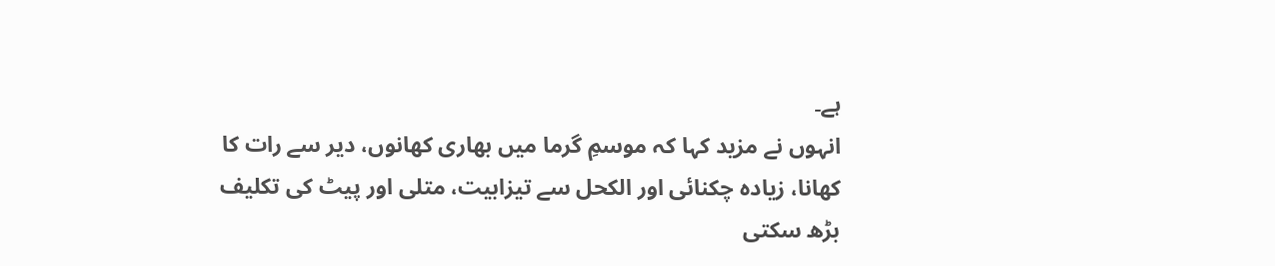ہے۔
انہوں نے مزید کہا کہ موسمِ گرما میں بھاری کھانوں، دیر سے رات کا کھانا، زیادہ چکنائی اور الکحل سے تیزابیت، متلی اور پیٹ کی تکلیف بڑھ سکتی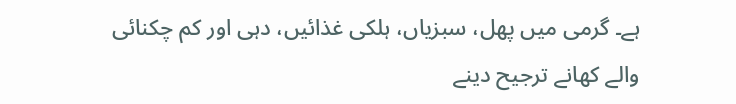ہے۔ گرمی میں پھل، سبزیاں، ہلکی غذائیں، دہی اور کم چکنائی والے کھانے ترجیح دینے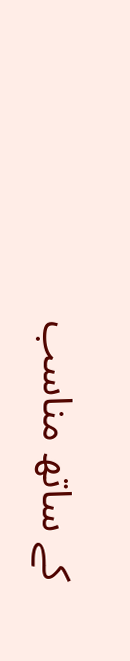کے ساتھ مناسب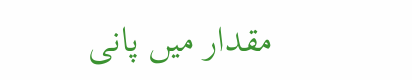مقدار میں پانی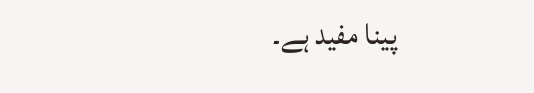پینا مفید ہے۔